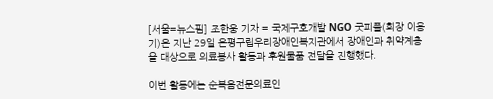[서울=뉴스핌] 조한웅 기자 = 국제구호개발 NGO 굿피플(회장 이용기)은 지난 29일 은평구립우리장애인복지관에서 장애인과 취약계층을 대상으로 의료봉사 활동과 후원물품 전달을 진행했다.

이번 활동에는 순복음전문의료인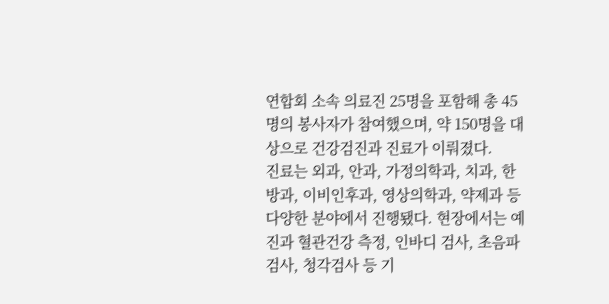연합회 소속 의료진 25명을 포함해 총 45명의 봉사자가 참여했으며, 약 150명을 대상으로 건강검진과 진료가 이뤄졌다.
진료는 외과, 안과, 가정의학과, 치과, 한방과, 이비인후과, 영상의학과, 약제과 등 다양한 분야에서 진행됐다. 현장에서는 예진과 혈관건강 측정, 인바디 검사, 초음파 검사, 청각검사 등 기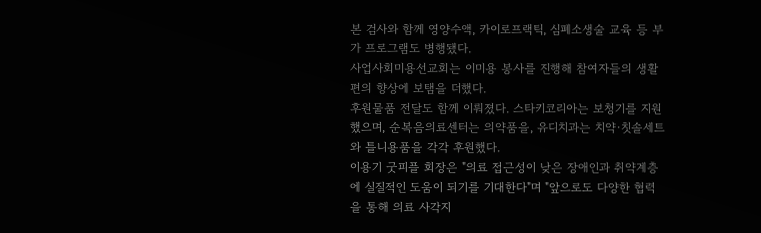본 검사와 함께 영양수액, 카이로프랙틱, 심폐소생술 교육 등 부가 프로그램도 병행됐다.
사업사회미용선교회는 이미용 봉사를 진행해 참여자들의 생활 편의 향상에 보탬을 더했다.
후원물품 전달도 함께 이뤄졌다. 스타키코리아는 보청기를 지원했으며, 순복음의료센터는 의약품을, 유디치과는 치약·칫솔세트와 틀니용품을 각각 후원했다.
이용기 굿피플 회장은 "의료 접근성이 낮은 장애인과 취약계층에 실질적인 도움이 되기를 기대한다"며 "앞으로도 다양한 협력을 통해 의료 사각지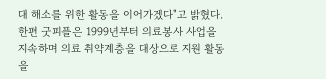대 해소를 위한 활동을 이어가겠다"고 밝혔다.
한편 굿피플은 1999년부터 의료봉사 사업을 지속하며 의료 취약계층을 대상으로 지원 활동을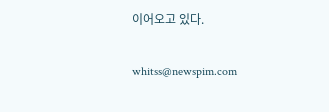이어오고 있다.

whitss@newspim.com